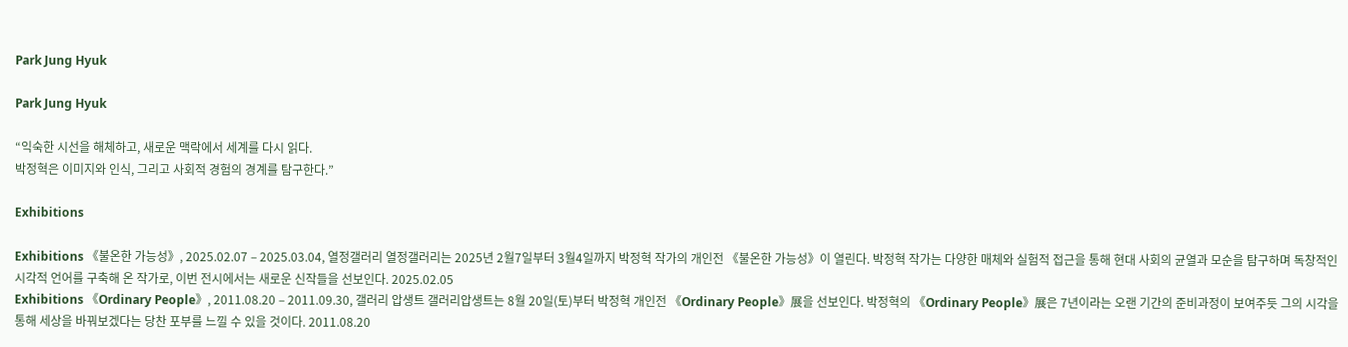Park Jung Hyuk

Park Jung Hyuk

“익숙한 시선을 해체하고, 새로운 맥락에서 세계를 다시 읽다.
박정혁은 이미지와 인식, 그리고 사회적 경험의 경계를 탐구한다.”

Exhibitions

Exhibitions 《불온한 가능성》, 2025.02.07 – 2025.03.04, 열정갤러리 열정갤러리는 2025년 2월7일부터 3월4일까지 박정혁 작가의 개인전 《불온한 가능성》이 열린다. 박정혁 작가는 다양한 매체와 실험적 접근을 통해 현대 사회의 균열과 모순을 탐구하며 독창적인 시각적 언어를 구축해 온 작가로, 이번 전시에서는 새로운 신작들을 선보인다. 2025.02.05
Exhibitions 《Ordinary People》, 2011.08.20 – 2011.09.30, 갤러리 압생트 갤러리압생트는 8월 20일(토)부터 박정혁 개인전 《Ordinary People》展을 선보인다. 박정혁의 《Ordinary People》展은 7년이라는 오랜 기간의 준비과정이 보여주듯 그의 시각을 통해 세상을 바꿔보겠다는 당찬 포부를 느낄 수 있을 것이다. 2011.08.20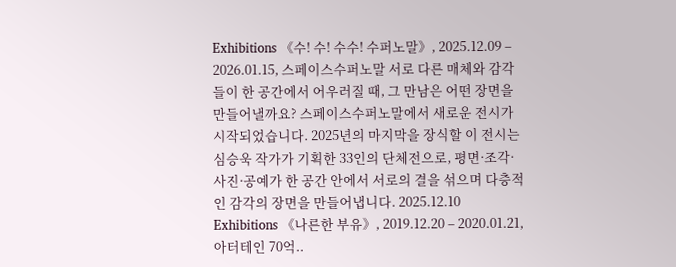Exhibitions 《수! 수! 수수! 수퍼노말》, 2025.12.09 – 2026.01.15, 스페이스수퍼노말 서로 다른 매체와 감각들이 한 공간에서 어우러질 때, 그 만남은 어떤 장면을 만들어낼까요? 스페이스수퍼노말에서 새로운 전시가 시작되었습니다. 2025년의 마지막을 장식할 이 전시는 심승욱 작가가 기획한 33인의 단체전으로, 평면·조각·사진·공예가 한 공간 안에서 서로의 결을 섞으며 다층적인 감각의 장면을 만들어냅니다. 2025.12.10
Exhibitions 《나른한 부유》, 2019.12.20 – 2020.01.21, 아터테인 70억..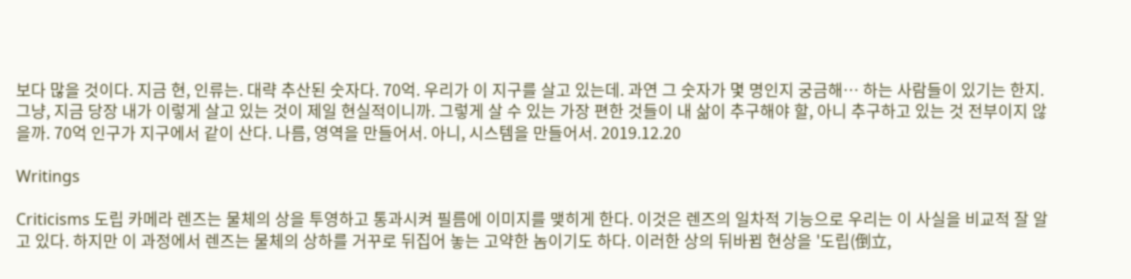보다 많을 것이다. 지금 현, 인류는. 대략 추산된 숫자다. 70억. 우리가 이 지구를 살고 있는데. 과연 그 숫자가 몇 명인지 궁금해… 하는 사람들이 있기는 한지. 그냥, 지금 당장 내가 이렇게 살고 있는 것이 제일 현실적이니까. 그렇게 살 수 있는 가장 편한 것들이 내 삶이 추구해야 할, 아니 추구하고 있는 것 전부이지 않을까. 70억 인구가 지구에서 같이 산다. 나름, 영역을 만들어서. 아니, 시스템을 만들어서. 2019.12.20

Writings

Criticisms 도립 카메라 렌즈는 물체의 상을 투영하고 통과시켜 필름에 이미지를 맺히게 한다. 이것은 렌즈의 일차적 기능으로 우리는 이 사실을 비교적 잘 알고 있다. 하지만 이 과정에서 렌즈는 물체의 상하를 거꾸로 뒤집어 놓는 고약한 놈이기도 하다. 이러한 상의 뒤바뀜 현상을 '도립(倒立,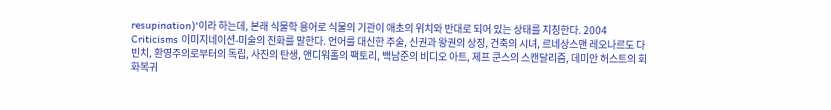resupination)'이라 하는데, 본래 식물학 용어로 식물의 기관이 애초의 위치와 반대로 되어 있는 상태를 지칭한다. 2004
Criticisms 이미지네이션-미술의 진화를 말한다. 언어를 대신한 주술, 신권과 왕권의 상징, 건축의 시녀, 르네상스맨 레오나르도 다빈치, 환영주의로부터의 독립, 사진의 탄생, 앤디워홀의 팩토리, 백남준의 비디오 아트, 제프 쿤스의 스캔달리즘, 데미안 허스트의 회화복귀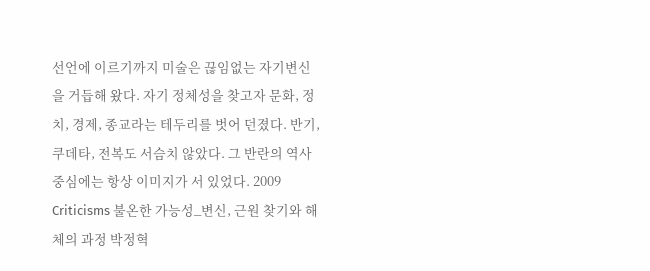선언에 이르기까지 미술은 끊임없는 자기변신을 거듭해 왔다. 자기 정체성을 찾고자 문화, 정치, 경제, 종교라는 테두리를 벗어 던졌다. 반기, 쿠데타, 전복도 서슴치 않았다. 그 반란의 역사 중심에는 항상 이미지가 서 있었다. 2009
Criticisms 불온한 가능성_변신, 근원 찾기와 해체의 과정 박정혁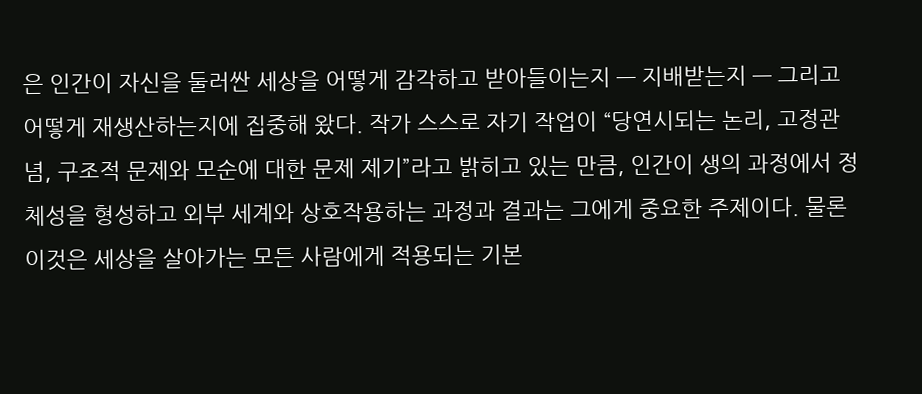은 인간이 자신을 둘러싼 세상을 어떻게 감각하고 받아들이는지 — 지배받는지 — 그리고 어떻게 재생산하는지에 집중해 왔다. 작가 스스로 자기 작업이 “당연시되는 논리, 고정관념, 구조적 문제와 모순에 대한 문제 제기”라고 밝히고 있는 만큼, 인간이 생의 과정에서 정체성을 형성하고 외부 세계와 상호작용하는 과정과 결과는 그에게 중요한 주제이다. 물론 이것은 세상을 살아가는 모든 사람에게 적용되는 기본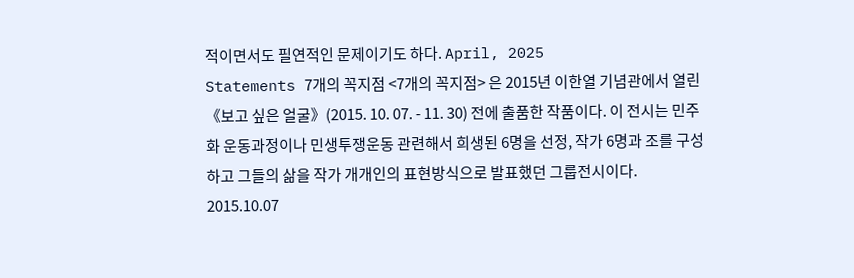적이면서도 필연적인 문제이기도 하다. April, 2025
Statements 7개의 꼭지점 <7개의 꼭지점> 은 2015년 이한열 기념관에서 열린 《보고 싶은 얼굴》(2015. 10. 07. - 11. 30) 전에 출품한 작품이다. 이 전시는 민주화 운동과정이나 민생투쟁운동 관련해서 희생된 6명을 선정, 작가 6명과 조를 구성하고 그들의 삶을 작가 개개인의 표현방식으로 발표했던 그룹전시이다. 2015.10.07